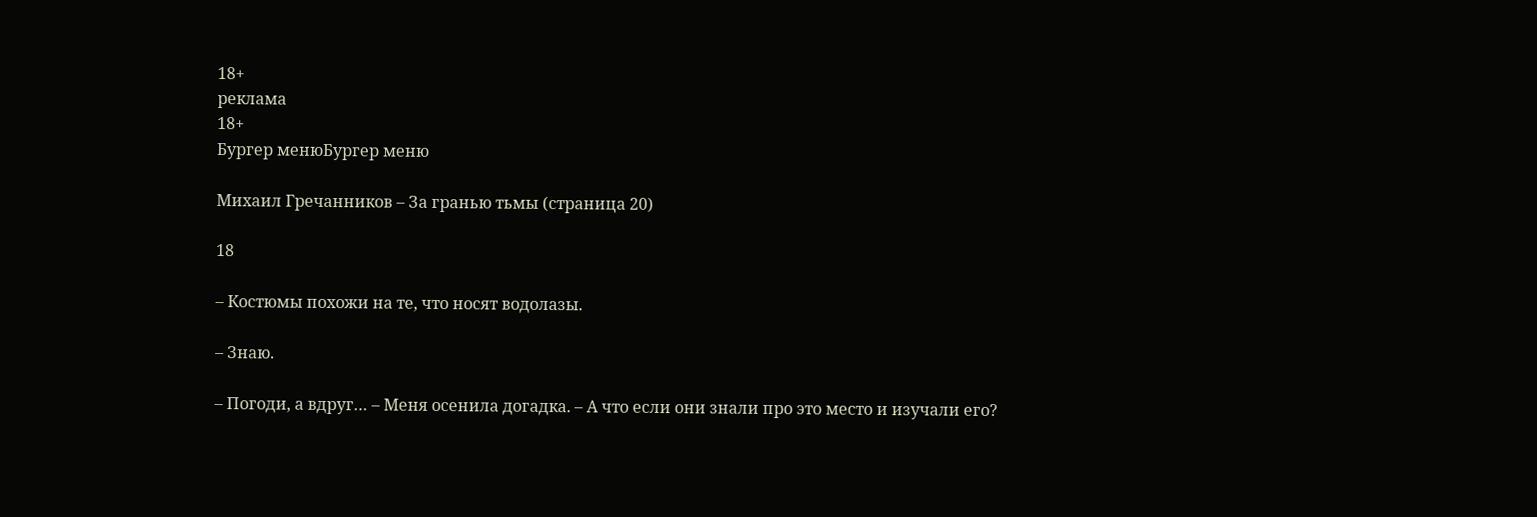18+
реклама
18+
Бургер менюБургер меню

Михаил Гречанников – За гранью тьмы (страница 20)

18

– Костюмы похожи на те, что носят водолазы.

– Знаю.

– Погоди, а вдруг… – Меня осенила догадка. – А что если они знали про это место и изучали его?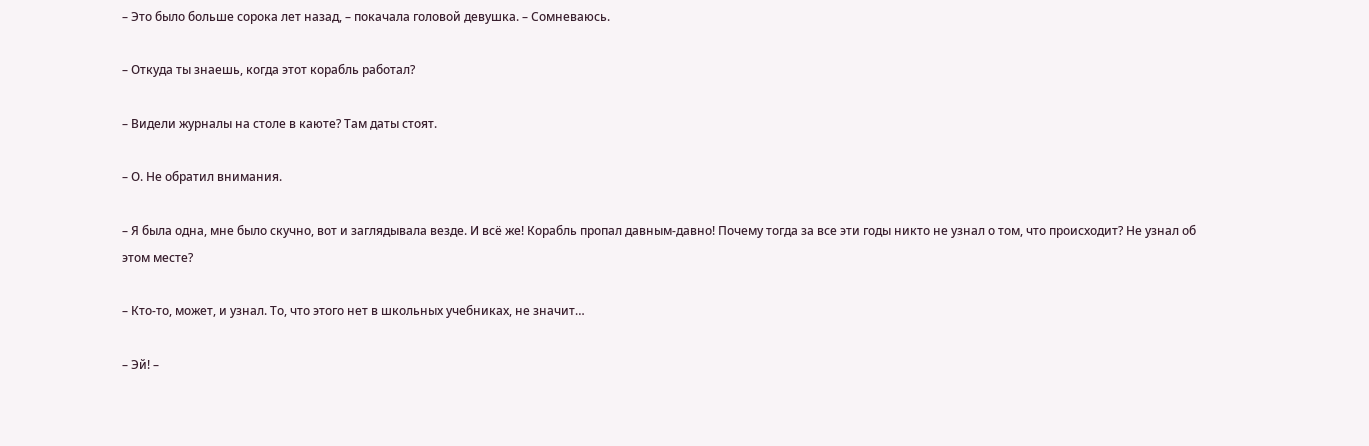– Это было больше сорока лет назад, – покачала головой девушка. – Сомневаюсь.

– Откуда ты знаешь, когда этот корабль работал?

– Видели журналы на столе в каюте? Там даты стоят.

– О. Не обратил внимания.

– Я была одна, мне было скучно, вот и заглядывала везде. И всё же! Корабль пропал давным-давно! Почему тогда за все эти годы никто не узнал о том, что происходит? Не узнал об этом месте?

– Кто-то, может, и узнал. То, что этого нет в школьных учебниках, не значит…

– Эй! –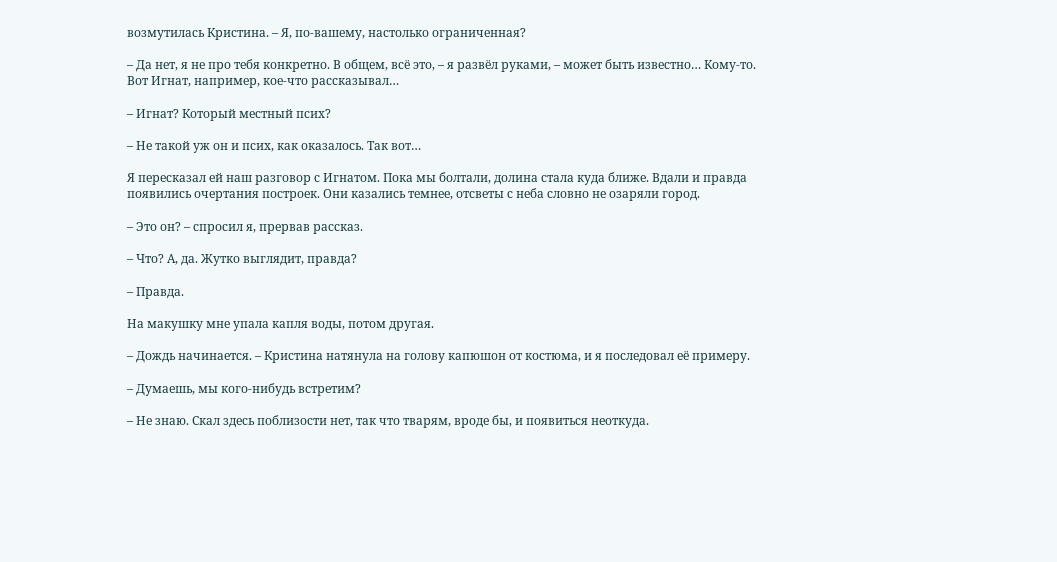возмутилась Кристина. – Я, по-вашему, настолько ограниченная?

– Да нет, я не про тебя конкретно. В общем, всё это, – я развёл руками, – может быть известно… Кому-то. Вот Игнат, например, кое-что рассказывал…

– Игнат? Который местный псих?

– Не такой уж он и псих, как оказалось. Так вот…

Я пересказал ей наш разговор с Игнатом. Пока мы болтали, долина стала куда ближе. Вдали и правда появились очертания построек. Они казались темнее, отсветы с неба словно не озаряли город.

– Это он? – спросил я, прервав рассказ.

– Что? А, да. Жутко выглядит, правда?

– Правда.

На макушку мне упала капля воды, потом другая.

– Дождь начинается. – Кристина натянула на голову капюшон от костюма, и я последовал её примеру.

– Думаешь, мы кого-нибудь встретим?

– Не знаю. Скал здесь поблизости нет, так что тварям, вроде бы, и появиться неоткуда.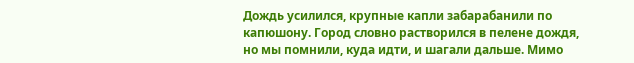Дождь усилился, крупные капли забарабанили по капюшону. Город словно растворился в пелене дождя, но мы помнили, куда идти, и шагали дальше. Мимо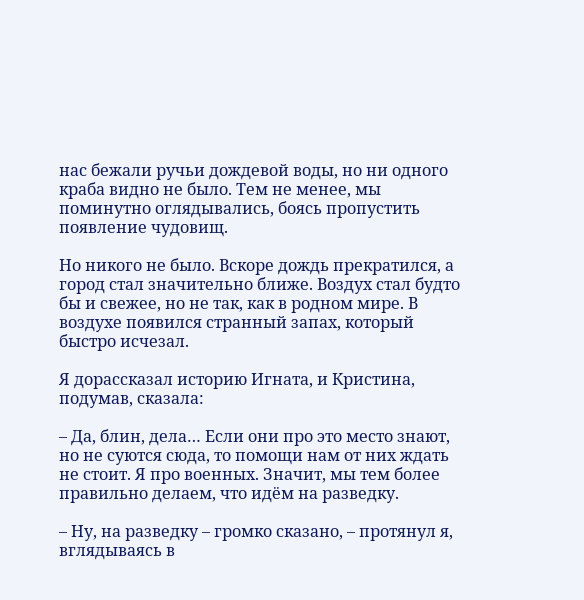нас бежали ручьи дождевой воды, но ни одного краба видно не было. Тем не менее, мы поминутно оглядывались, боясь пропустить появление чудовищ.

Но никого не было. Вскоре дождь прекратился, а город стал значительно ближе. Воздух стал будто бы и свежее, но не так, как в родном мире. В воздухе появился странный запах, который быстро исчезал.

Я дорассказал историю Игната, и Кристина, подумав, сказала:

– Да, блин, дела… Если они про это место знают, но не суются сюда, то помощи нам от них ждать не стоит. Я про военных. Значит, мы тем более правильно делаем, что идём на разведку.

– Ну, на разведку – громко сказано, – протянул я, вглядываясь в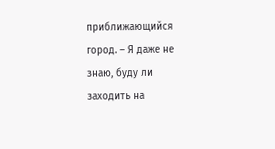приближающийся город. – Я даже не знаю, буду ли заходить на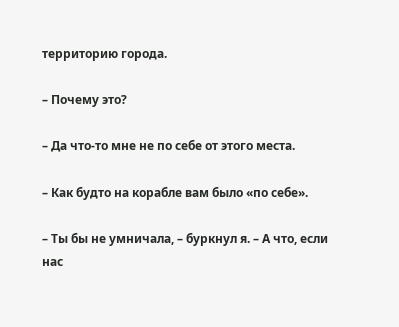территорию города.

– Почему это?

– Да что-то мне не по себе от этого места.

– Как будто на корабле вам было «по себе».

– Ты бы не умничала, – буркнул я. – А что, если нас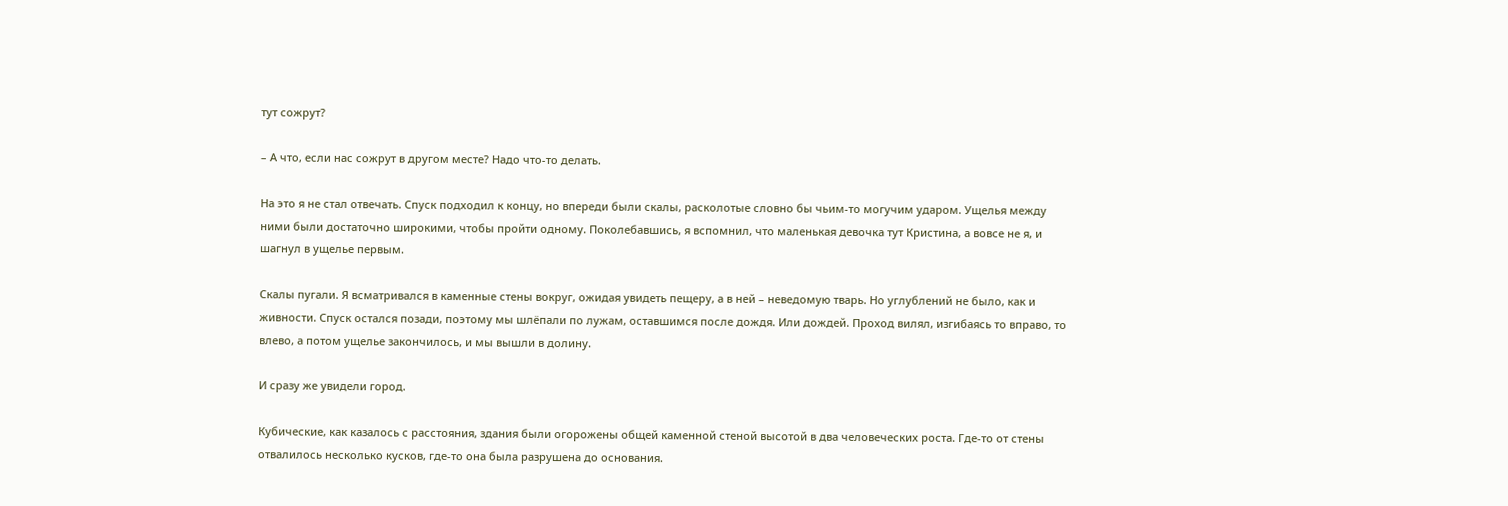тут сожрут?

– А что, если нас сожрут в другом месте? Надо что-то делать.

На это я не стал отвечать. Спуск подходил к концу, но впереди были скалы, расколотые словно бы чьим-то могучим ударом. Ущелья между ними были достаточно широкими, чтобы пройти одному. Поколебавшись, я вспомнил, что маленькая девочка тут Кристина, а вовсе не я, и шагнул в ущелье первым.

Скалы пугали. Я всматривался в каменные стены вокруг, ожидая увидеть пещеру, а в ней – неведомую тварь. Но углублений не было, как и живности. Спуск остался позади, поэтому мы шлёпали по лужам, оставшимся после дождя. Или дождей. Проход вилял, изгибаясь то вправо, то влево, а потом ущелье закончилось, и мы вышли в долину.

И сразу же увидели город.

Кубические, как казалось с расстояния, здания были огорожены общей каменной стеной высотой в два человеческих роста. Где-то от стены отвалилось несколько кусков, где-то она была разрушена до основания.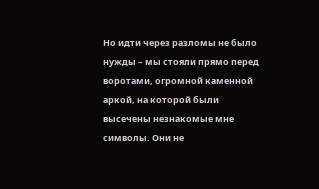Но идти через разломы не было нужды – мы стояли прямо перед воротами, огромной каменной аркой, на которой были высечены незнакомые мне символы. Они не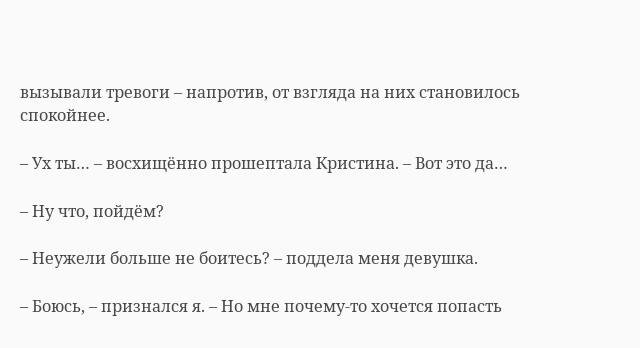вызывали тревоги – напротив, от взгляда на них становилось спокойнее.

– Ух ты… – восхищённо прошептала Кристина. – Вот это да…

– Ну что, пойдём?

– Неужели больше не боитесь? – поддела меня девушка.

– Боюсь, – признался я. – Но мне почему-то хочется попасть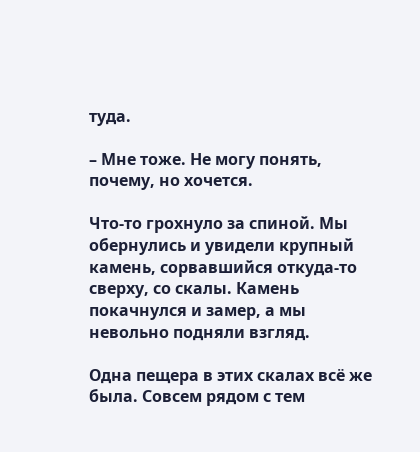туда.

– Мне тоже. Не могу понять, почему, но хочется.

Что-то грохнуло за спиной. Мы обернулись и увидели крупный камень, сорвавшийся откуда-то сверху, со скалы. Камень покачнулся и замер, а мы невольно подняли взгляд.

Одна пещера в этих скалах всё же была. Совсем рядом с тем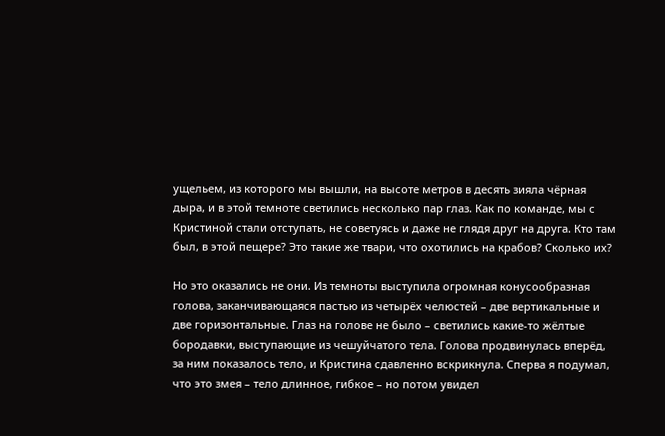ущельем, из которого мы вышли, на высоте метров в десять зияла чёрная дыра, и в этой темноте светились несколько пар глаз. Как по команде, мы с Кристиной стали отступать, не советуясь и даже не глядя друг на друга. Кто там был, в этой пещере? Это такие же твари, что охотились на крабов? Сколько их?

Но это оказались не они. Из темноты выступила огромная конусообразная голова, заканчивающаяся пастью из четырёх челюстей – две вертикальные и две горизонтальные. Глаз на голове не было – светились какие-то жёлтые бородавки, выступающие из чешуйчатого тела. Голова продвинулась вперёд, за ним показалось тело, и Кристина сдавленно вскрикнула. Сперва я подумал, что это змея – тело длинное, гибкое – но потом увидел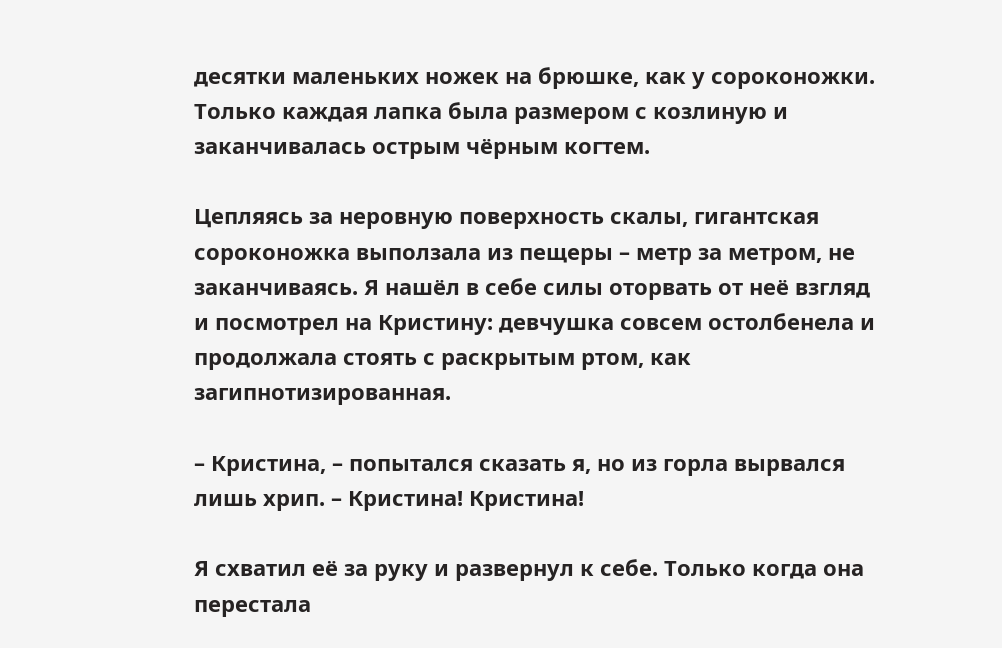десятки маленьких ножек на брюшке, как у сороконожки. Только каждая лапка была размером с козлиную и заканчивалась острым чёрным когтем.

Цепляясь за неровную поверхность скалы, гигантская сороконожка выползала из пещеры – метр за метром, не заканчиваясь. Я нашёл в себе силы оторвать от неё взгляд и посмотрел на Кристину: девчушка совсем остолбенела и продолжала стоять с раскрытым ртом, как загипнотизированная.

– Кристина, – попытался сказать я, но из горла вырвался лишь хрип. – Кристина! Кристина!

Я схватил её за руку и развернул к себе. Только когда она перестала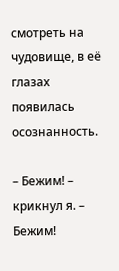смотреть на чудовище, в её глазах появилась осознанность.

– Бежим! – крикнул я. – Бежим!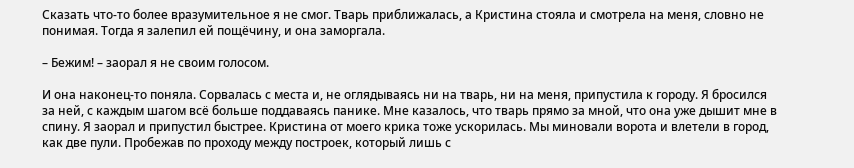Сказать что-то более вразумительное я не смог. Тварь приближалась, а Кристина стояла и смотрела на меня, словно не понимая. Тогда я залепил ей пощёчину, и она заморгала.

– Бежим! – заорал я не своим голосом.

И она наконец-то поняла. Сорвалась с места и, не оглядываясь ни на тварь, ни на меня, припустила к городу. Я бросился за ней, с каждым шагом всё больше поддаваясь панике. Мне казалось, что тварь прямо за мной, что она уже дышит мне в спину. Я заорал и припустил быстрее. Кристина от моего крика тоже ускорилась. Мы миновали ворота и влетели в город, как две пули. Пробежав по проходу между построек, который лишь с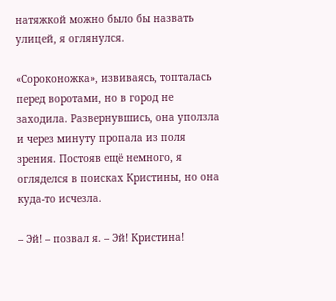натяжкой можно было бы назвать улицей, я оглянулся.

«Сороконожка», извиваясь, топталась перед воротами, но в город не заходила. Развернувшись, она уползла и через минуту пропала из поля зрения. Постояв ещё немного, я огляделся в поисках Кристины, но она куда-то исчезла.

– Эй! – позвал я. – Эй! Кристина!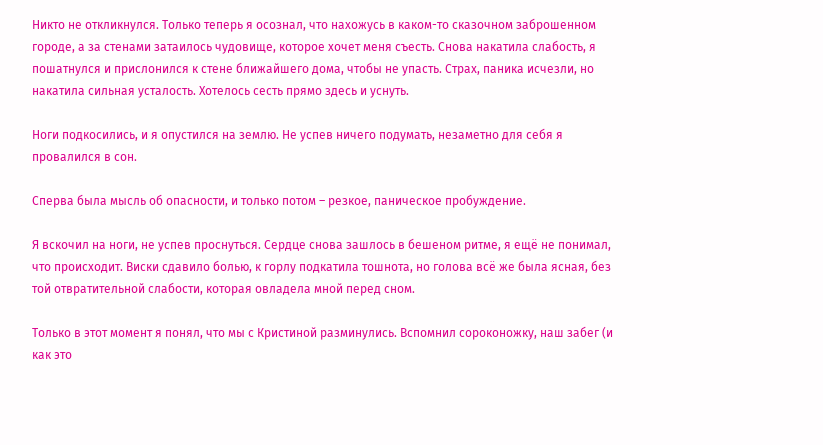Никто не откликнулся. Только теперь я осознал, что нахожусь в каком-то сказочном заброшенном городе, а за стенами затаилось чудовище, которое хочет меня съесть. Снова накатила слабость, я пошатнулся и прислонился к стене ближайшего дома, чтобы не упасть. Страх, паника исчезли, но накатила сильная усталость. Хотелось сесть прямо здесь и уснуть.

Ноги подкосились, и я опустился на землю. Не успев ничего подумать, незаметно для себя я провалился в сон.

Сперва была мысль об опасности, и только потом – резкое, паническое пробуждение.

Я вскочил на ноги, не успев проснуться. Сердце снова зашлось в бешеном ритме, я ещё не понимал, что происходит. Виски сдавило болью, к горлу подкатила тошнота, но голова всё же была ясная, без той отвратительной слабости, которая овладела мной перед сном.

Только в этот момент я понял, что мы с Кристиной разминулись. Вспомнил сороконожку, наш забег (и как это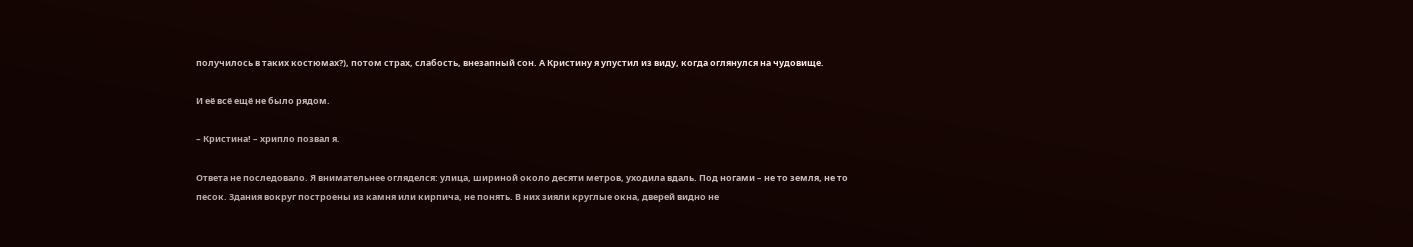получилось в таких костюмах?), потом страх, слабость, внезапный сон. А Кристину я упустил из виду, когда оглянулся на чудовище.

И её всё ещё не было рядом.

– Кристина! – хрипло позвал я.

Ответа не последовало. Я внимательнее огляделся: улица, шириной около десяти метров, уходила вдаль. Под ногами – не то земля, не то песок. Здания вокруг построены из камня или кирпича, не понять. В них зияли круглые окна, дверей видно не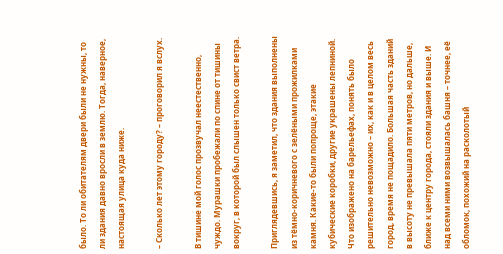было. То ли обитателям двери были не нужны, то ли здания давно вросли в землю. Тогда, наверное, настоящая улица куда ниже.

– Сколько лет этому городу? – проговорил я вслух.

В тишине мой голос прозвучал неестественно, чуждо. Мурашки пробежали по спине от тишины вокруг, в которой был слышен только свист ветра.

Приглядевшись, я заметил, что здания выполнены из тёмно-коричневого с зелёными прожилками камня. Какие-то были попроще, этакие кубические коробки, другие украшены лепниной. Что изображено на барельефах, понять было решительно невозможно – их, как и в целом весь город, время не пощадило. Большая часть зданий в высоту не превышала пяти метров, но дальше, ближе к центру города, стояли здания и выше. И над всеми ними возвышалась башня – точнее, её обломок, похожий на расколотый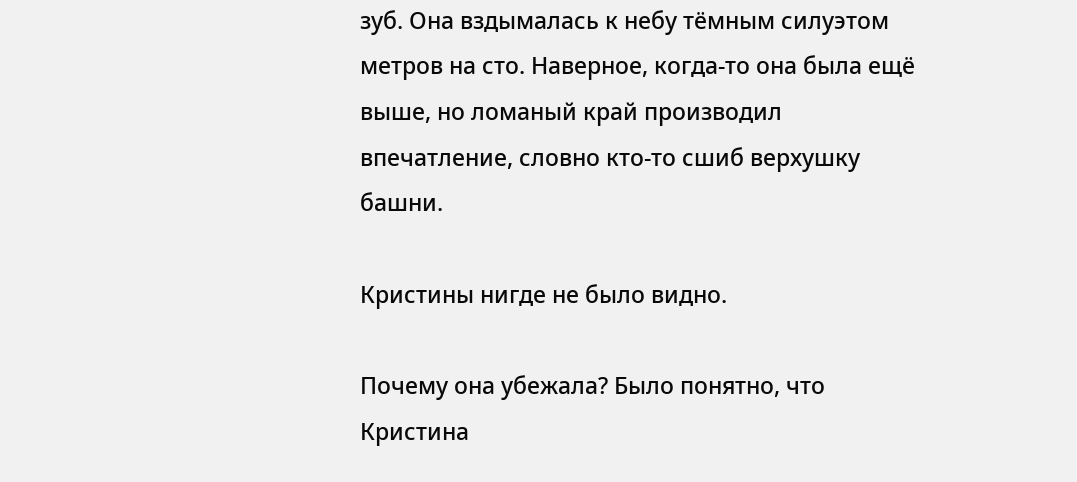зуб. Она вздымалась к небу тёмным силуэтом метров на сто. Наверное, когда-то она была ещё выше, но ломаный край производил впечатление, словно кто-то сшиб верхушку башни.

Кристины нигде не было видно.

Почему она убежала? Было понятно, что Кристина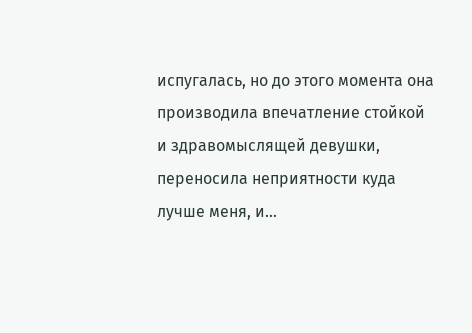испугалась, но до этого момента она производила впечатление стойкой и здравомыслящей девушки, переносила неприятности куда лучше меня, и…